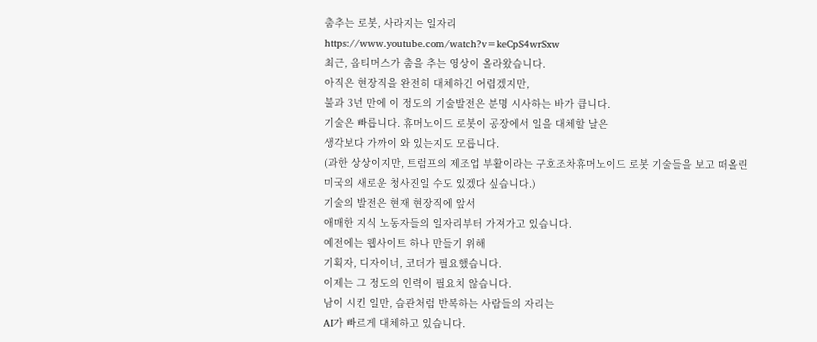춤추는 로봇, 사라지는 일자리
https://www.youtube.com/watch?v=keCpS4wrSxw
최근, 옵티머스가 춤을 추는 영상이 올라왔습니다.
아직은 현장직을 완전히 대체하긴 어렵겠지만,
불과 3년 만에 이 정도의 기술발전은 분명 시사하는 바가 큽니다.
기술은 빠릅니다. 휴머노이드 로봇이 공장에서 일을 대체할 날은
생각보다 가까이 와 있는지도 모릅니다.
(과한 상상이지만, 트럼프의 제조업 부활이라는 구호조차휴머노이드 로봇 기술들을 보고 떠올린 미국의 새로운 청사진일 수도 있겠다 싶습니다.)
기술의 발전은 현재 현장직에 앞서
애매한 지식 노동자들의 일자리부터 가져가고 있습니다.
예전에는 웹사이트 하나 만들기 위해
기획자, 디자이너, 코더가 필요했습니다.
이제는 그 정도의 인력이 필요치 않습니다.
남이 시킨 일만, 습관처럼 반복하는 사람들의 자리는
AI가 빠르게 대체하고 있습니다.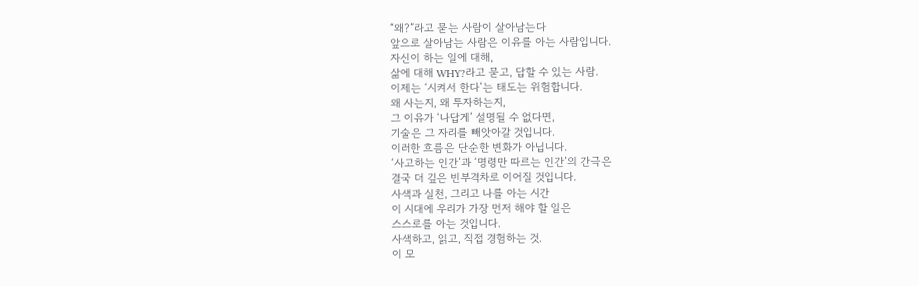“왜?”라고 묻는 사람이 살아남는다
앞으로 살아남는 사람은 이유를 아는 사람입니다.
자신이 하는 일에 대해,
삶에 대해 WHY?라고 묻고, 답할 수 있는 사람.
이제는 ‘시켜서 한다’는 태도는 위험합니다.
왜 사는지, 왜 투자하는지,
그 이유가 ‘나답게’ 설명될 수 없다면,
기술은 그 자리를 빼앗아갈 것입니다.
이러한 흐름은 단순한 변화가 아닙니다.
‘사고하는 인간’과 ‘명령만 따르는 인간’의 간극은
결국 더 깊은 빈부격차로 이어질 것입니다.
사색과 실천, 그리고 나를 아는 시간
이 시대에 우리가 가장 먼저 해야 할 일은
스스로를 아는 것입니다.
사색하고, 읽고, 직접 경험하는 것.
이 모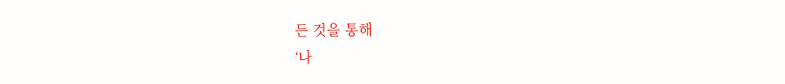든 것을 통해
‘나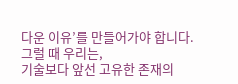다운 이유’를 만들어가야 합니다.
그럴 때 우리는,
기술보다 앞선 고유한 존재의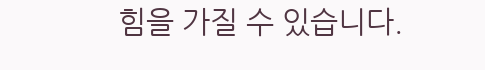힘을 가질 수 있습니다.